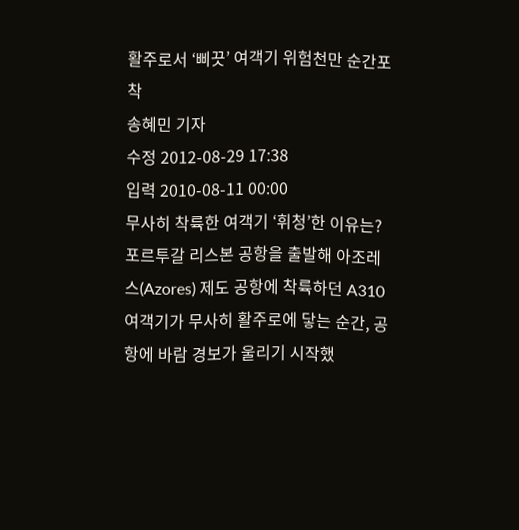활주로서 ‘삐끗’ 여객기 위험천만 순간포착
송혜민 기자
수정 2012-08-29 17:38
입력 2010-08-11 00:00
무사히 착륙한 여객기 ‘휘청’한 이유는?
포르투갈 리스본 공항을 출발해 아조레스(Azores) 제도 공항에 착륙하던 A310 여객기가 무사히 활주로에 닿는 순간, 공항에 바람 경보가 울리기 시작했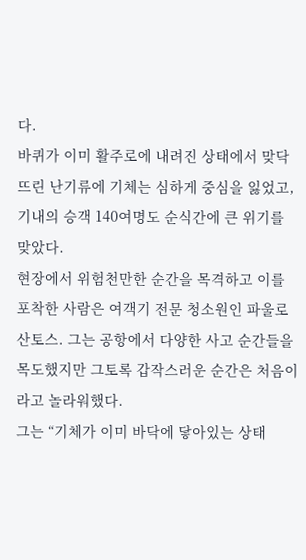다.
바퀴가 이미 활주로에 내려진 상태에서 맞닥뜨린 난기류에 기체는 심하게 중심을 잃었고, 기내의 승객 140여명도 순식간에 큰 위기를 맞았다.
현장에서 위험천만한 순간을 목격하고 이를 포착한 사람은 여객기 전문 청소원인 파울로 산토스. 그는 공항에서 다양한 사고 순간들을 목도했지만 그토록 갑작스러운 순간은 처음이라고 놀라워했다.
그는 “기체가 이미 바닥에 닿아있는 상태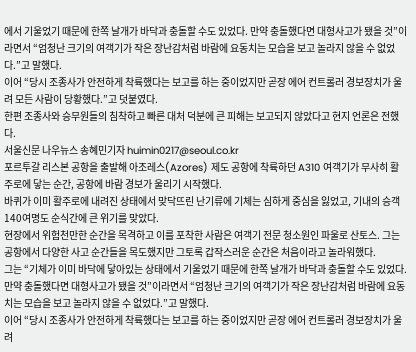에서 기울었기 때문에 한쪽 날개가 바닥과 충돌할 수도 있었다. 만약 충돌했다면 대형사고가 됐을 것”이라면서 “엄청난 크기의 여객기가 작은 장난감처럼 바람에 요동치는 모습을 보고 놀라지 않을 수 없었다.”고 말했다.
이어 “당시 조종사가 안전하게 착륙했다는 보고를 하는 중이었지만 곧장 에어 컨트롤러 경보장치가 울려 모든 사람이 당황했다.”고 덧붙였다.
한편 조종사와 승무원들의 침착하고 빠른 대처 덕분에 큰 피해는 보고되지 않았다고 현지 언론은 전했다.
서울신문 나우뉴스 송혜민기자 huimin0217@seoul.co.kr
포르투갈 리스본 공항을 출발해 아조레스(Azores) 제도 공항에 착륙하던 A310 여객기가 무사히 활주로에 닿는 순간, 공항에 바람 경보가 울리기 시작했다.
바퀴가 이미 활주로에 내려진 상태에서 맞닥뜨린 난기류에 기체는 심하게 중심을 잃었고, 기내의 승객 140여명도 순식간에 큰 위기를 맞았다.
현장에서 위험천만한 순간을 목격하고 이를 포착한 사람은 여객기 전문 청소원인 파울로 산토스. 그는 공항에서 다양한 사고 순간들을 목도했지만 그토록 갑작스러운 순간은 처음이라고 놀라워했다.
그는 “기체가 이미 바닥에 닿아있는 상태에서 기울었기 때문에 한쪽 날개가 바닥과 충돌할 수도 있었다. 만약 충돌했다면 대형사고가 됐을 것”이라면서 “엄청난 크기의 여객기가 작은 장난감처럼 바람에 요동치는 모습을 보고 놀라지 않을 수 없었다.”고 말했다.
이어 “당시 조종사가 안전하게 착륙했다는 보고를 하는 중이었지만 곧장 에어 컨트롤러 경보장치가 울려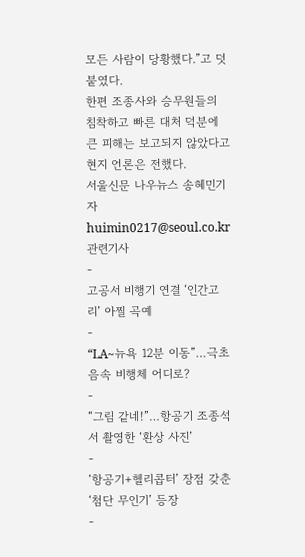모든 사람이 당황했다.”고 덧붙였다.
한편 조종사와 승무원들의 침착하고 빠른 대처 덕분에 큰 피해는 보고되지 않았다고 현지 언론은 전했다.
서울신문 나우뉴스 송혜민기자 huimin0217@seoul.co.kr
관련기사
-
고공서 비행기 연결 ‘인간고리’ 아찔 곡예
-
“LA~뉴욕 12분 이동”…극초음속 비행체 어디로?
-
“그림 같네!”…항공기 조종석서 촬영한 ‘환상 사진’
-
‘항공기+헬리콥터’ 장점 갖춘 ‘첨단 무인기’ 등장
-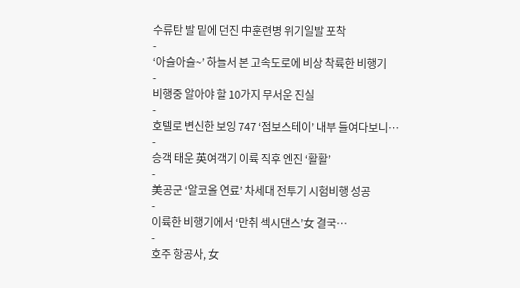수류탄 발 밑에 던진 中훈련병 위기일발 포착
-
‘아슬아슬~’ 하늘서 본 고속도로에 비상 착륙한 비행기
-
비행중 알아야 할 10가지 무서운 진실
-
호텔로 변신한 보잉 747 ‘점보스테이’ 내부 들여다보니…
-
승객 태운 英여객기 이륙 직후 엔진 ‘활활’
-
美공군 ‘알코올 연료’ 차세대 전투기 시험비행 성공
-
이륙한 비행기에서 ‘만취 섹시댄스’女 결국…
-
호주 항공사, 女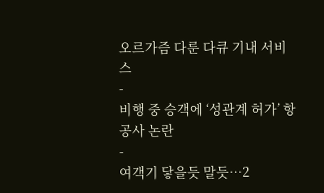오르가즘 다룬 다큐 기내 서비스
-
비행 중 승객에 ‘성관계 허가’ 항공사 논란
-
여객기 닿을듯 말듯…2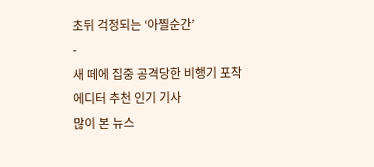초뒤 걱정되는 ‘아찔순간’
-
새 떼에 집중 공격당한 비행기 포착
에디터 추천 인기 기사
많이 본 뉴스